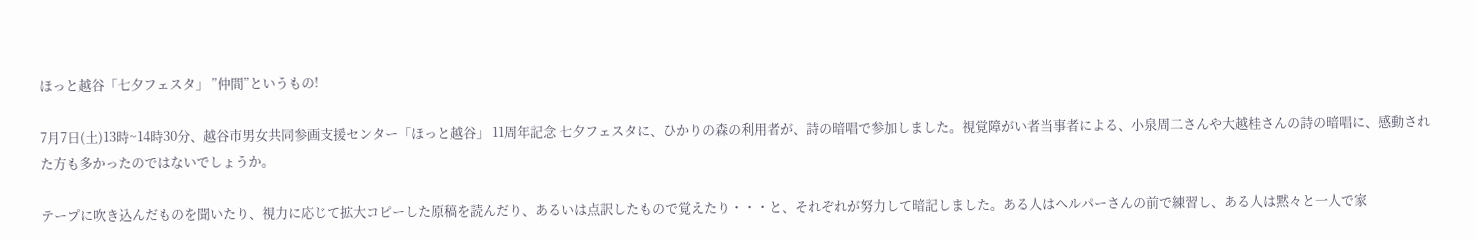ほっと越谷「七夕フェスタ」 ”仲間”というもの!

7月7日(土)13時~14時30分、越谷市男女共同参画支援センター「ほっと越谷」 11周年記念 七夕フェスタに、ひかりの森の利用者が、詩の暗唱で参加しました。視覚障がい者当事者による、小泉周二さんや大越桂さんの詩の暗唱に、感動された方も多かったのではないでしょうか。

テープに吹き込んだものを聞いたり、視力に応じて拡大コピーした原稿を読んだり、あるいは点訳したもので覚えたり・・・と、それぞれが努力して暗記しました。ある人はヘルパーさんの前で練習し、ある人は黙々と一人で家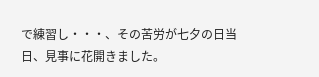で練習し・・・、その苦労が七夕の日当日、見事に花開きました。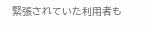緊張されていた利用者も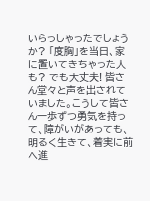いらっしゃったでしょうか? 「度胸」を当日、家に置いてきちゃった人も? でも大丈夫! 皆さん堂々と声を出されていました。こうして皆さん一歩ずつ勇気を持って、障がいがあっても、明るく生きて、着実に前へ進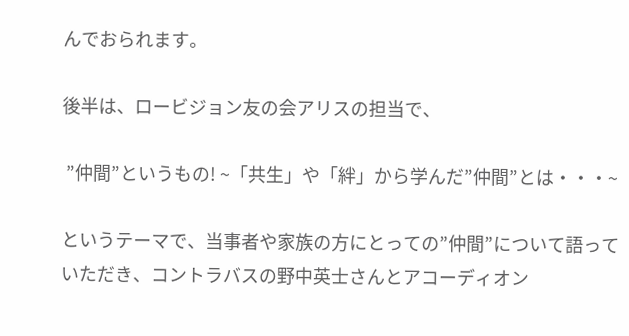んでおられます。

後半は、ロービジョン友の会アリスの担当で、

 ”仲間”というもの! ~「共生」や「絆」から学んだ”仲間”とは・・・~

というテーマで、当事者や家族の方にとっての”仲間”について語っていただき、コントラバスの野中英士さんとアコーディオン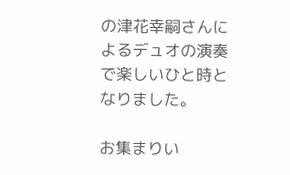の津花幸嗣さんによるデュオの演奏で楽しいひと時となりました。

お集まりい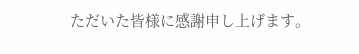ただいた皆様に感謝申し上げます。